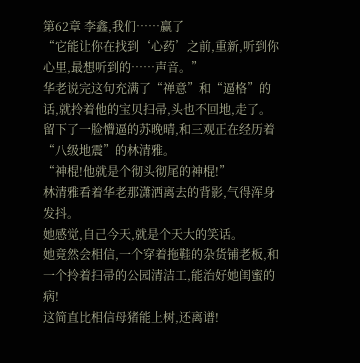第62章 李鑫,我们……赢了
“它能让你在找到‘心药’之前,重新,听到你心里,最想听到的……声音。”
华老说完这句充满了“禅意”和“逼格”的话,就拎着他的宝贝扫帚,头也不回地,走了。
留下了一脸懵逼的苏晚晴,和三观正在经历着“八级地震”的林清雅。
“神棍!他就是个彻头彻尾的神棍!”
林清雅看着华老那潇洒离去的背影,气得浑身发抖。
她感觉,自己今天,就是个天大的笑话。
她竟然会相信,一个穿着拖鞋的杂货铺老板,和一个拎着扫帚的公园清洁工,能治好她闺蜜的病!
这简直比相信母猪能上树,还离谱!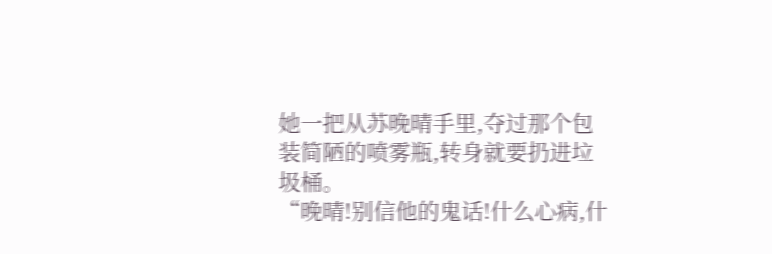她一把从苏晚晴手里,夺过那个包装简陋的喷雾瓶,转身就要扔进垃圾桶。
“晚晴!别信他的鬼话!什么心病,什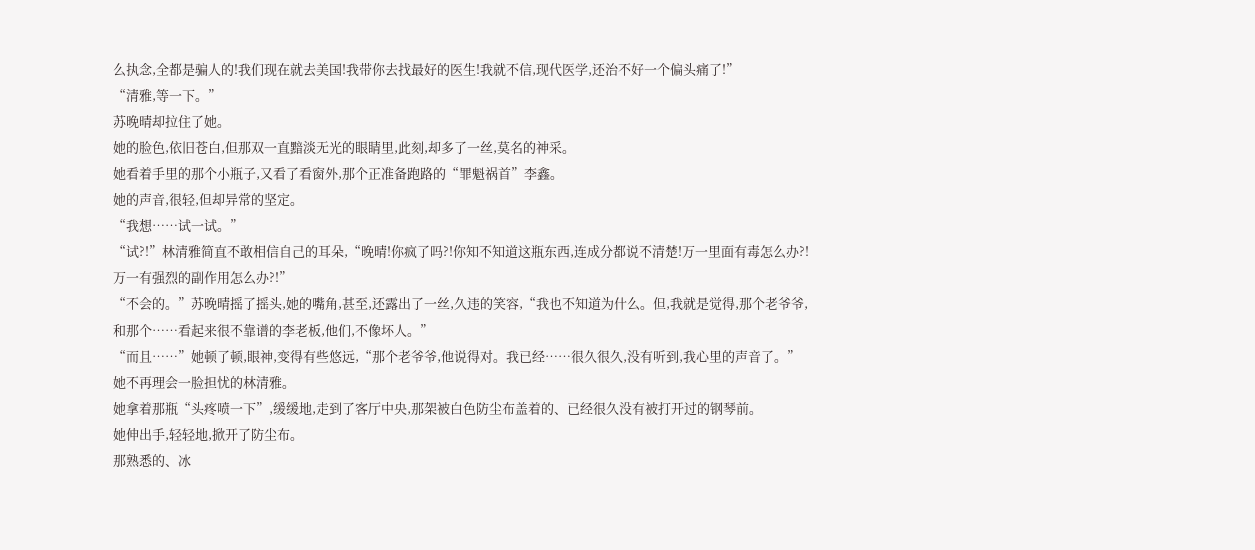么执念,全都是骗人的!我们现在就去美国!我带你去找最好的医生!我就不信,现代医学,还治不好一个偏头痛了!”
“清雅,等一下。”
苏晚晴却拉住了她。
她的脸色,依旧苍白,但那双一直黯淡无光的眼睛里,此刻,却多了一丝,莫名的神采。
她看着手里的那个小瓶子,又看了看窗外,那个正准备跑路的“罪魁祸首”李鑫。
她的声音,很轻,但却异常的坚定。
“我想……试一试。”
“试?!”林清雅简直不敢相信自己的耳朵,“晚晴!你疯了吗?!你知不知道这瓶东西,连成分都说不清楚!万一里面有毒怎么办?!万一有强烈的副作用怎么办?!”
“不会的。”苏晚晴摇了摇头,她的嘴角,甚至,还露出了一丝,久违的笑容,“我也不知道为什么。但,我就是觉得,那个老爷爷,和那个……看起来很不靠谱的李老板,他们,不像坏人。”
“而且……”她顿了顿,眼神,变得有些悠远,“那个老爷爷,他说得对。我已经……很久很久,没有听到,我心里的声音了。”
她不再理会一脸担忧的林清雅。
她拿着那瓶“头疼喷一下”,缓缓地,走到了客厅中央,那架被白色防尘布盖着的、已经很久没有被打开过的钢琴前。
她伸出手,轻轻地,掀开了防尘布。
那熟悉的、冰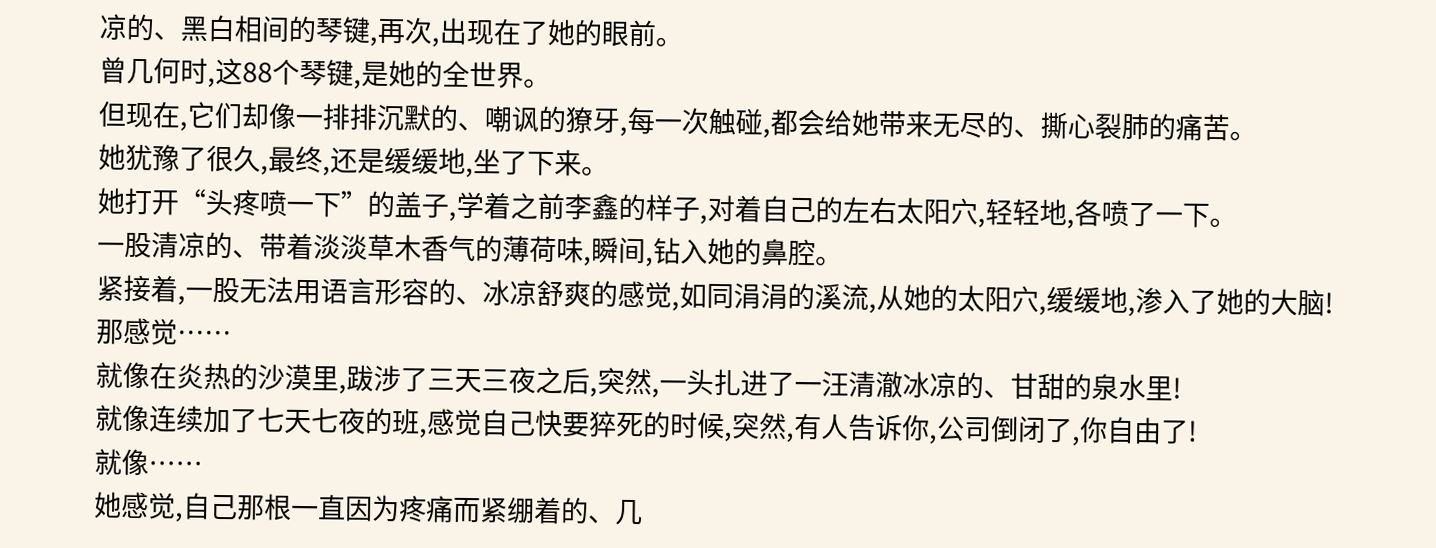凉的、黑白相间的琴键,再次,出现在了她的眼前。
曾几何时,这88个琴键,是她的全世界。
但现在,它们却像一排排沉默的、嘲讽的獠牙,每一次触碰,都会给她带来无尽的、撕心裂肺的痛苦。
她犹豫了很久,最终,还是缓缓地,坐了下来。
她打开“头疼喷一下”的盖子,学着之前李鑫的样子,对着自己的左右太阳穴,轻轻地,各喷了一下。
一股清凉的、带着淡淡草木香气的薄荷味,瞬间,钻入她的鼻腔。
紧接着,一股无法用语言形容的、冰凉舒爽的感觉,如同涓涓的溪流,从她的太阳穴,缓缓地,渗入了她的大脑!
那感觉……
就像在炎热的沙漠里,跋涉了三天三夜之后,突然,一头扎进了一汪清澈冰凉的、甘甜的泉水里!
就像连续加了七天七夜的班,感觉自己快要猝死的时候,突然,有人告诉你,公司倒闭了,你自由了!
就像……
她感觉,自己那根一直因为疼痛而紧绷着的、几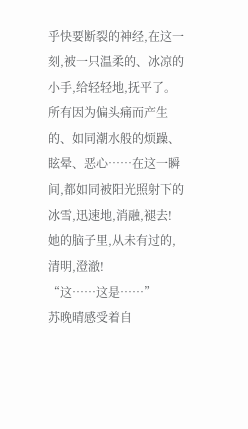乎快要断裂的神经,在这一刻,被一只温柔的、冰凉的小手,给轻轻地,抚平了。
所有因为偏头痛而产生的、如同潮水般的烦躁、眩晕、恶心……在这一瞬间,都如同被阳光照射下的冰雪,迅速地,消融,褪去!
她的脑子里,从未有过的,清明,澄澈!
“这……这是……”
苏晚晴感受着自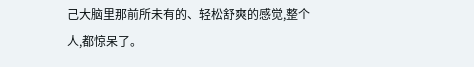己大脑里那前所未有的、轻松舒爽的感觉,整个人,都惊呆了。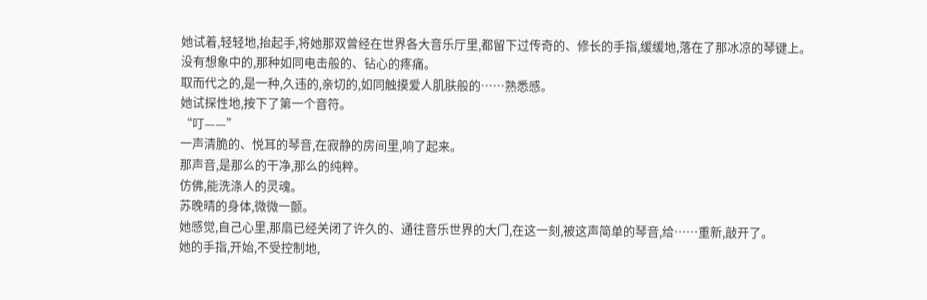她试着,轻轻地,抬起手,将她那双曾经在世界各大音乐厅里,都留下过传奇的、修长的手指,缓缓地,落在了那冰凉的琴键上。
没有想象中的,那种如同电击般的、钻心的疼痛。
取而代之的,是一种,久违的,亲切的,如同触摸爱人肌肤般的……熟悉感。
她试探性地,按下了第一个音符。
“叮——”
一声清脆的、悦耳的琴音,在寂静的房间里,响了起来。
那声音,是那么的干净,那么的纯粹。
仿佛,能洗涤人的灵魂。
苏晚晴的身体,微微一颤。
她感觉,自己心里,那扇已经关闭了许久的、通往音乐世界的大门,在这一刻,被这声简单的琴音,给……重新,敲开了。
她的手指,开始,不受控制地,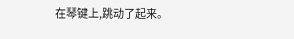在琴键上,跳动了起来。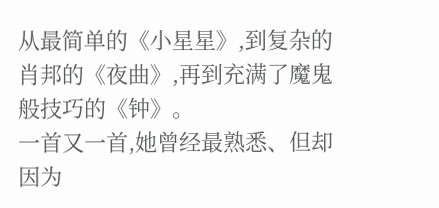从最简单的《小星星》,到复杂的肖邦的《夜曲》,再到充满了魔鬼般技巧的《钟》。
一首又一首,她曾经最熟悉、但却因为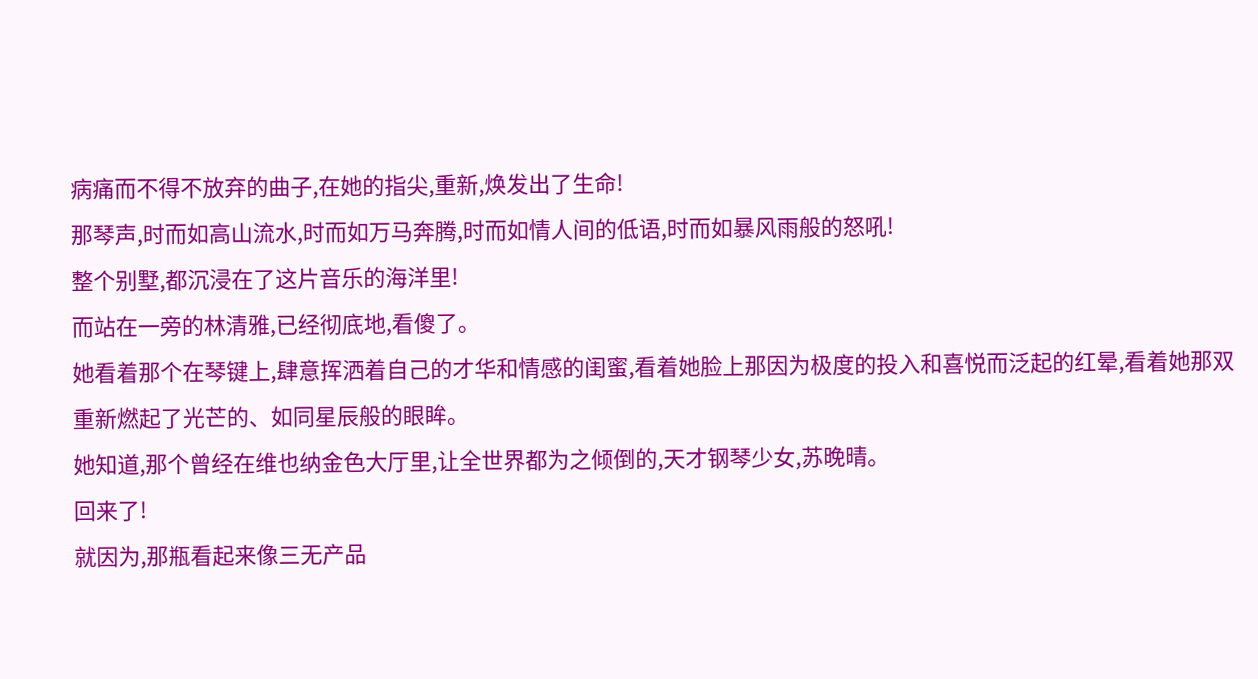病痛而不得不放弃的曲子,在她的指尖,重新,焕发出了生命!
那琴声,时而如高山流水,时而如万马奔腾,时而如情人间的低语,时而如暴风雨般的怒吼!
整个别墅,都沉浸在了这片音乐的海洋里!
而站在一旁的林清雅,已经彻底地,看傻了。
她看着那个在琴键上,肆意挥洒着自己的才华和情感的闺蜜,看着她脸上那因为极度的投入和喜悦而泛起的红晕,看着她那双重新燃起了光芒的、如同星辰般的眼眸。
她知道,那个曾经在维也纳金色大厅里,让全世界都为之倾倒的,天才钢琴少女,苏晚晴。
回来了!
就因为,那瓶看起来像三无产品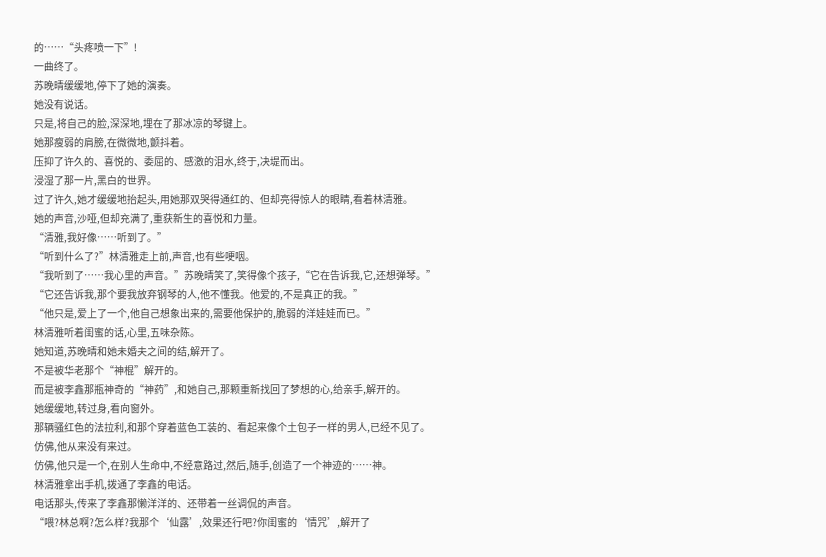的……“头疼喷一下”!
一曲终了。
苏晚晴缓缓地,停下了她的演奏。
她没有说话。
只是,将自己的脸,深深地,埋在了那冰凉的琴键上。
她那瘦弱的肩膀,在微微地,颤抖着。
压抑了许久的、喜悦的、委屈的、感激的泪水,终于,决堤而出。
浸湿了那一片,黑白的世界。
过了许久,她才缓缓地抬起头,用她那双哭得通红的、但却亮得惊人的眼睛,看着林清雅。
她的声音,沙哑,但却充满了,重获新生的喜悦和力量。
“清雅,我好像……听到了。”
“听到什么了?”林清雅走上前,声音,也有些哽咽。
“我听到了……我心里的声音。”苏晚晴笑了,笑得像个孩子,“它在告诉我,它,还想弹琴。”
“它还告诉我,那个要我放弃钢琴的人,他不懂我。他爱的,不是真正的我。”
“他只是,爱上了一个,他自己想象出来的,需要他保护的,脆弱的洋娃娃而已。”
林清雅听着闺蜜的话,心里,五味杂陈。
她知道,苏晚晴和她未婚夫之间的结,解开了。
不是被华老那个“神棍”解开的。
而是被李鑫那瓶神奇的“神药”,和她自己,那颗重新找回了梦想的心,给亲手,解开的。
她缓缓地,转过身,看向窗外。
那辆骚红色的法拉利,和那个穿着蓝色工装的、看起来像个土包子一样的男人,已经不见了。
仿佛,他从来没有来过。
仿佛,他只是一个,在别人生命中,不经意路过,然后,随手,创造了一个神迹的……神。
林清雅拿出手机,拨通了李鑫的电话。
电话那头,传来了李鑫那懒洋洋的、还带着一丝调侃的声音。
“喂?林总啊?怎么样?我那个‘仙露’,效果还行吧?你闺蜜的‘情咒’,解开了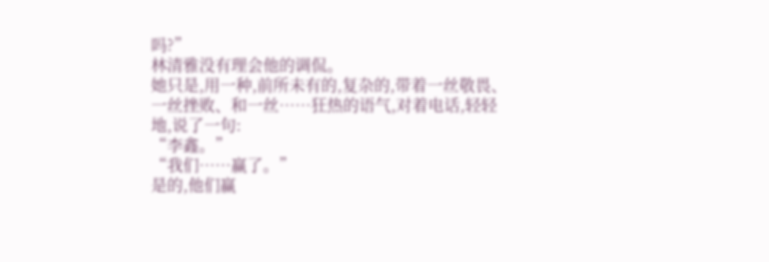吗?”
林清雅没有理会他的调侃。
她只是,用一种,前所未有的,复杂的,带着一丝敬畏、一丝挫败、和一丝……狂热的语气,对着电话,轻轻地,说了一句:
“李鑫。”
“我们……赢了。”
是的,他们赢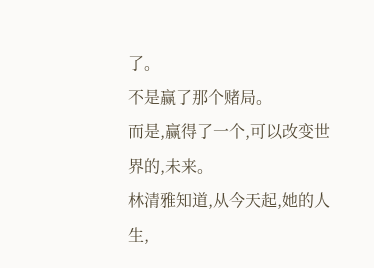了。
不是赢了那个赌局。
而是,赢得了一个,可以改变世界的,未来。
林清雅知道,从今天起,她的人生,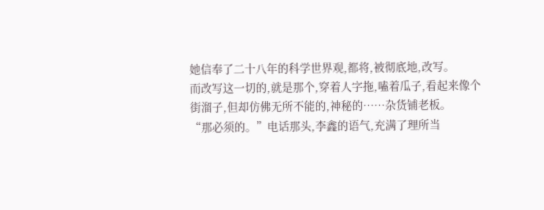她信奉了二十八年的科学世界观,都将,被彻底地,改写。
而改写这一切的,就是那个,穿着人字拖,嗑着瓜子,看起来像个街溜子,但却仿佛无所不能的,神秘的……杂货铺老板。
“那必须的。”电话那头,李鑫的语气,充满了理所当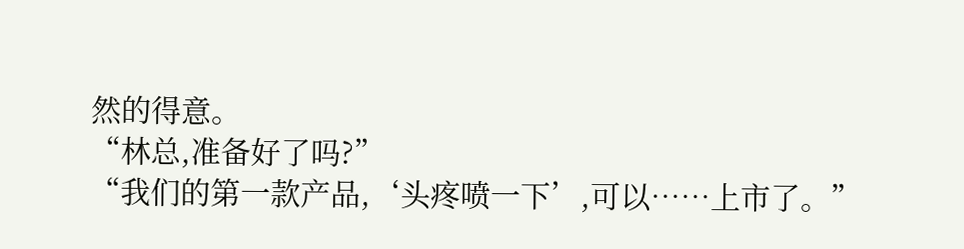然的得意。
“林总,准备好了吗?”
“我们的第一款产品,‘头疼喷一下’,可以……上市了。”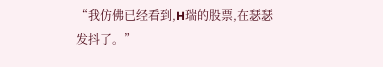“我仿佛已经看到,H瑞的股票,在瑟瑟发抖了。”